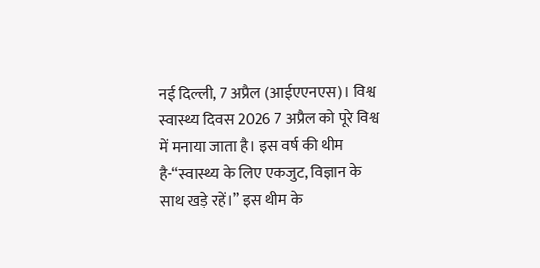नई दिल्ली, 7 अप्रैल (आईएएनएस)। विश्व स्वास्थ्य दिवस 2026 7 अप्रैल को पूरे विश्व में मनाया जाता है। इस वर्ष की थीम है-“स्वास्थ्य के लिए एकजुट, विज्ञान के साथ खड़े रहें।” इस थीम के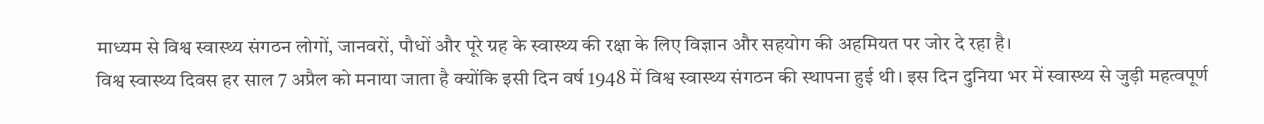माध्यम से विश्व स्वास्थ्य संगठन लोगों, जानवरों, पौधों और पूरे ग्रह के स्वास्थ्य की रक्षा के लिए विज्ञान और सहयोग की अहमियत पर जोर दे रहा है।
विश्व स्वास्थ्य दिवस हर साल 7 अप्रैल को मनाया जाता है क्योंकि इसी दिन वर्ष 1948 में विश्व स्वास्थ्य संगठन की स्थापना हुई थी। इस दिन दुनिया भर में स्वास्थ्य से जुड़ी महत्वपूर्ण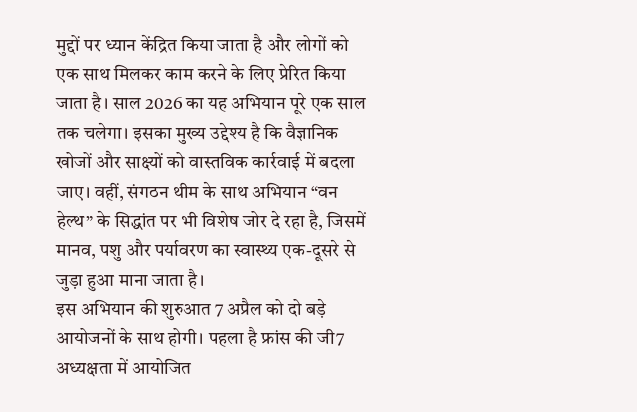मुद्दों पर ध्यान केंद्रित किया जाता है और लोगों को एक साथ मिलकर काम करने के लिए प्रेरित किया जाता है। साल 2026 का यह अभियान पूरे एक साल तक चलेगा। इसका मुख्य उद्देश्य है कि वैज्ञानिक खोजों और साक्ष्यों को वास्तविक कार्रवाई में बदला जाए। वहीं, संगठन थीम के साथ अभियान “वन हेल्थ” के सिद्धांत पर भी विशेष जोर दे रहा है, जिसमें मानव, पशु और पर्यावरण का स्वास्थ्य एक-दूसरे से जुड़ा हुआ माना जाता है।
इस अभियान की शुरुआत 7 अप्रैल को दो बड़े आयोजनों के साथ होगी। पहला है फ्रांस की जी7 अध्यक्षता में आयोजित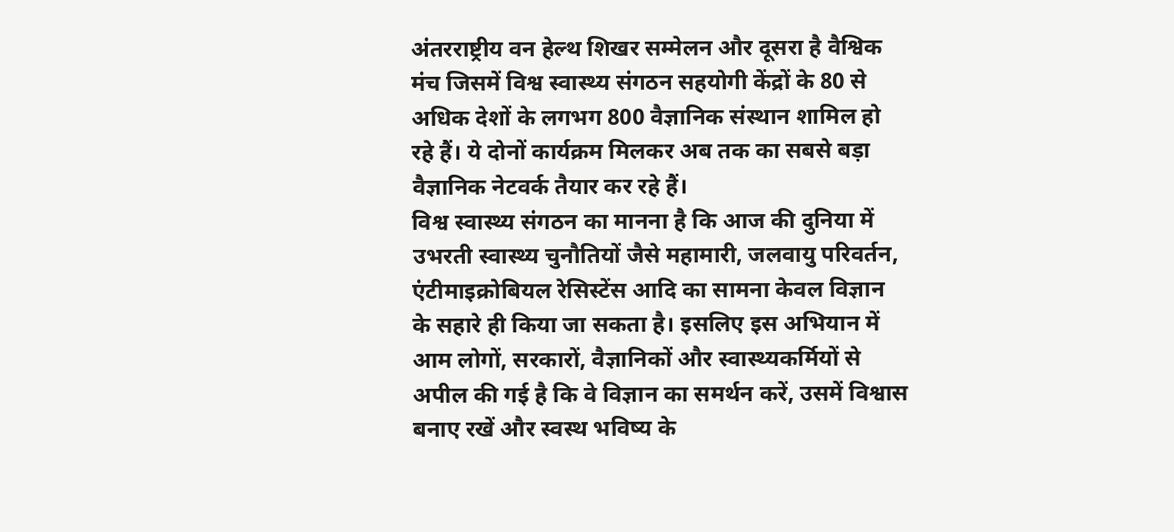अंतरराष्ट्रीय वन हेल्थ शिखर सम्मेलन और दूसरा है वैश्विक मंच जिसमें विश्व स्वास्थ्य संगठन सहयोगी केंद्रों के 80 से अधिक देशों के लगभग 800 वैज्ञानिक संस्थान शामिल हो रहे हैं। ये दोनों कार्यक्रम मिलकर अब तक का सबसे बड़ा वैज्ञानिक नेटवर्क तैयार कर रहे हैं।
विश्व स्वास्थ्य संगठन का मानना है कि आज की दुनिया में उभरती स्वास्थ्य चुनौतियों जैसे महामारी, जलवायु परिवर्तन, एंटीमाइक्रोबियल रेसिस्टेंस आदि का सामना केवल विज्ञान के सहारे ही किया जा सकता है। इसलिए इस अभियान में आम लोगों, सरकारों, वैज्ञानिकों और स्वास्थ्यकर्मियों से अपील की गई है कि वे विज्ञान का समर्थन करें, उसमें विश्वास बनाए रखें और स्वस्थ भविष्य के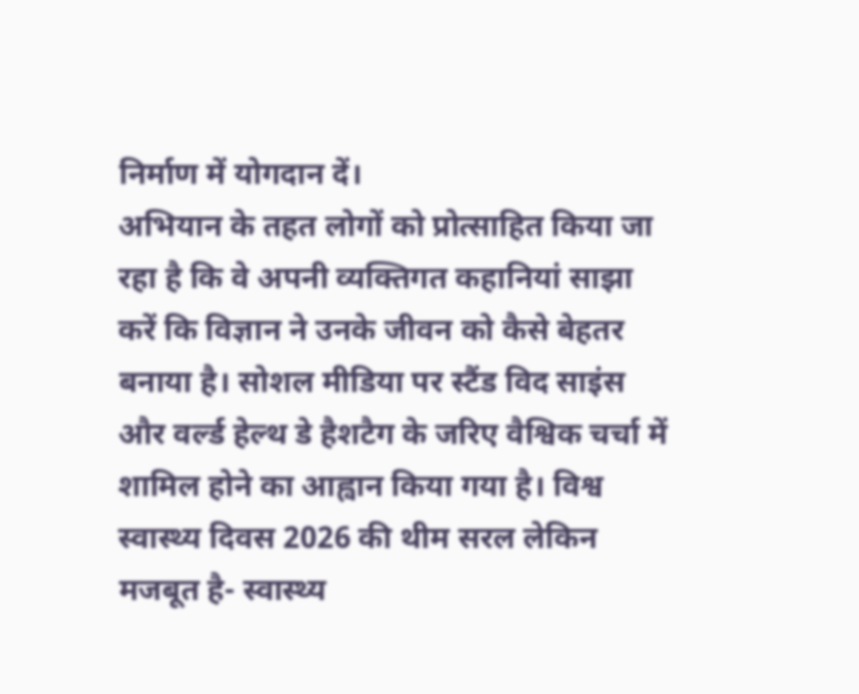निर्माण में योगदान दें।
अभियान के तहत लोगों को प्रोत्साहित किया जा रहा है कि वे अपनी व्यक्तिगत कहानियां साझा करें कि विज्ञान ने उनके जीवन को कैसे बेहतर बनाया है। सोशल मीडिया पर स्टैंड विद साइंस और वर्ल्ड हेल्थ डे हैशटैग के जरिए वैश्विक चर्चा में शामिल होने का आह्वान किया गया है। विश्व स्वास्थ्य दिवस 2026 की थीम सरल लेकिन मजबूत है- स्वास्थ्य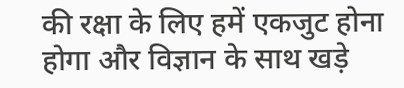की रक्षा के लिए हमें एकजुट होना होगा और विज्ञान के साथ खड़े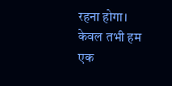रहना होगा। केवल तभी हम एक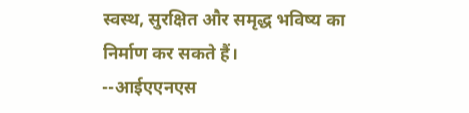स्वस्थ, सुरक्षित और समृद्ध भविष्य का निर्माण कर सकते हैं।
--आईएएनएस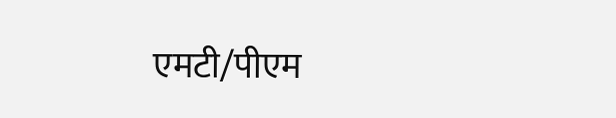एमटी/पीएम